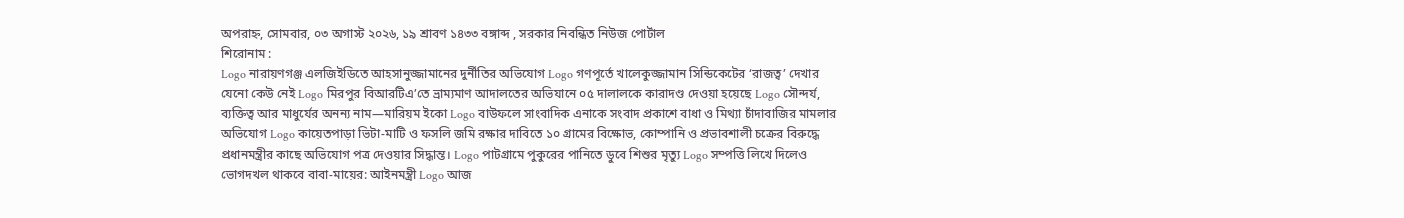অপরাহ্ন, সোমবার, ০৩ অগাস্ট ২০২৬, ১৯ শ্রাবণ ১৪৩৩ বঙ্গাব্দ , সরকার নিবন্ধিত নিউজ পোর্টাল
শিরোনাম :
Logo নারায়ণগঞ্জ এলজিইডিতে আহসানুজ্জামানের দুর্নীতির অভিযোগ Logo গণপূর্তে খালেকুজ্জামান সিন্ডিকেটের ‘রাজত্ব’ দেখার যেনো কেউ নেই Logo মিরপুর বিআরটিএ’তে ভ্রাম্যমাণ আদালতের অভিযানে ০৫ দালালকে কারাদণ্ড দেওয়া হয়েছে Logo সৌন্দর্য, ব্যক্তিত্ব আর মাধুর্যের অনন্য নাম—মারিয়ম ইকো Logo বাউফলে সাংবাদিক এনাকে সংবাদ প্রকাশে বাধা ও মিথ্যা চাঁদাবাজির মামলার অভিযোগ Logo কায়েতপাড়া ভিটা-মাটি ও ফসলি জমি রক্ষার দাবিতে ১০ গ্রামের বিক্ষোভ, কোম্পানি ও প্রভাবশালী চক্রের বিরুদ্ধে প্রধানমন্ত্রীর কাছে অভিযোগ পত্র দেওয়ার সিদ্ধান্ত। Logo পাটগ্রামে পুকুরের পানিতে ডুবে শিশুর মৃত্যু Logo সম্পত্তি লিখে দিলেও ভোগদখল থাকবে বাবা-মায়ের: আইনমন্ত্রী Logo আজ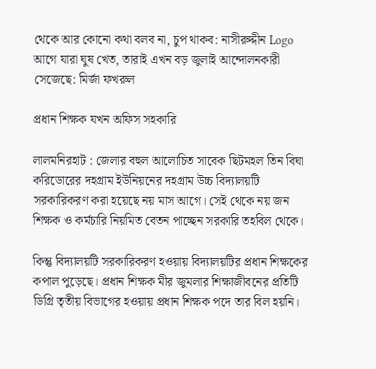থেকে আর কোনো কথা বলব না, চুপ থাকব: নাসীরুদ্দীন Logo আগে যারা ঘুষ খেত, তারাই এখন বড় জুলাই আন্দোলনকারী সেজেছে: মির্জা ফখরুল

প্রধান শিক্ষক যখন অফিস সহকারি

লালমনিরহাট : জেলার বহুল আলোচিত সাবেক ছিটমহল তিন বিঘা করিডোরের দহগ্রাম ইউনিয়নের দহগ্রাম উচ্চ বিদ্যালয়টি সরকারিকরণ করা হয়েছে নয় মাস আগে। সেই থেকে নয় জন শিক্ষক ও কর্মচারি নিয়মিত বেতন পাচ্ছেন সরকারি তহবিল থেকে।

কিন্তু বিদ্যালয়টি সরকারিকরণ হওয়ায় বিদ্যালয়টির প্রধান শিক্ষকের কপাল পুড়েছে। প্রধান শিক্ষক মীর জুমলার শিক্ষাজীবনের প্রতিটি ডিগ্রি তৃতীয় বিভাগের হওয়ায় প্রধান শিক্ষক পদে তার বিল হয়নি।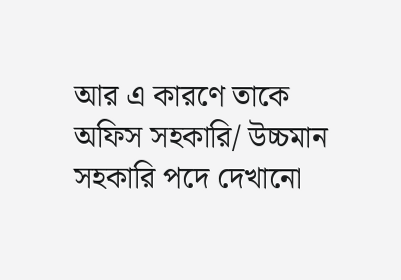আর এ কারণে তাকে অফিস সহকারি/ উচ্চমান সহকারি পদে দেখানো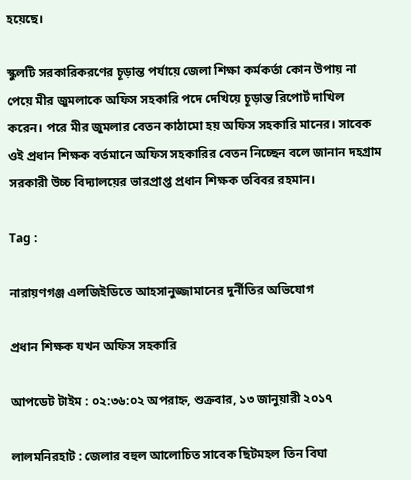হয়েছে।

স্কুলটি সরকারিকরণের চূড়ান্ত পর্যায়ে জেলা শিক্ষা কর্মকর্তা কোন উপায় না পেয়ে মীর জুমলাকে অফিস সহকারি পদে দেখিয়ে চূড়ান্ত রিপোর্ট দাখিল করেন। পরে মীর জুমলার বেতন কাঠামো হয় অফিস সহকারি মানের। সাবেক ওই প্রধান শিক্ষক বর্তমানে অফিস সহকারির বেতন নিচ্ছেন বলে জানান দহগ্রাম সরকারী উচ্চ বিদ্যালয়ের ভারপ্রাপ্ত প্রধান শিক্ষক তবিবর রহমান।

Tag :

নারায়ণগঞ্জ এলজিইডিতে আহসানুজ্জামানের দুর্নীতির অভিযোগ

প্রধান শিক্ষক যখন অফিস সহকারি

আপডেট টাইম : ০২:৩৬:০২ অপরাহ্ন, শুক্রবার, ১৩ জানুয়ারী ২০১৭

লালমনিরহাট : জেলার বহুল আলোচিত সাবেক ছিটমহল তিন বিঘা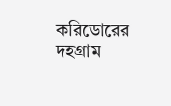করিডোরের দহগ্রাম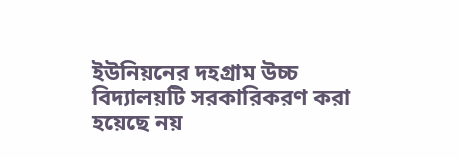ইউনিয়নের দহগ্রাম উচ্চ বিদ্যালয়টি সরকারিকরণ করা হয়েছে নয়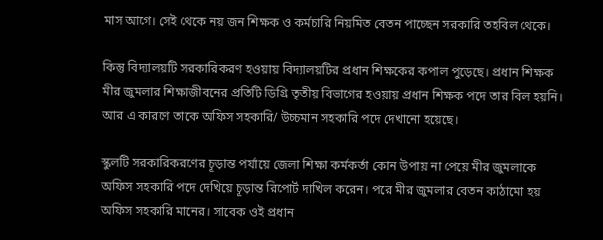মাস আগে। সেই থেকে নয় জন শিক্ষক ও কর্মচারি নিয়মিত বেতন পাচ্ছেন সরকারি তহবিল থেকে।

কিন্তু বিদ্যালয়টি সরকারিকরণ হওয়ায় বিদ্যালয়টির প্রধান শিক্ষকের কপাল পুড়েছে। প্রধান শিক্ষক মীর জুমলার শিক্ষাজীবনের প্রতিটি ডিগ্রি তৃতীয় বিভাগের হওয়ায় প্রধান শিক্ষক পদে তার বিল হয়নি। আর এ কারণে তাকে অফিস সহকারি/ উচ্চমান সহকারি পদে দেখানো হয়েছে।

স্কুলটি সরকারিকরণের চূড়ান্ত পর্যায়ে জেলা শিক্ষা কর্মকর্তা কোন উপায় না পেয়ে মীর জুমলাকে অফিস সহকারি পদে দেখিয়ে চূড়ান্ত রিপোর্ট দাখিল করেন। পরে মীর জুমলার বেতন কাঠামো হয় অফিস সহকারি মানের। সাবেক ওই প্রধান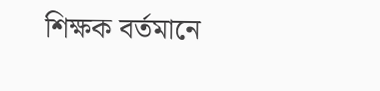শিক্ষক বর্তমানে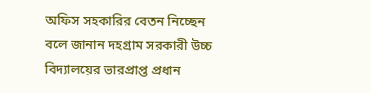অফিস সহকারির বেতন নিচ্ছেন বলে জানান দহগ্রাম সরকারী উচ্চ বিদ্যালয়ের ভারপ্রাপ্ত প্রধান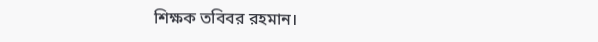শিক্ষক তবিবর রহমান।